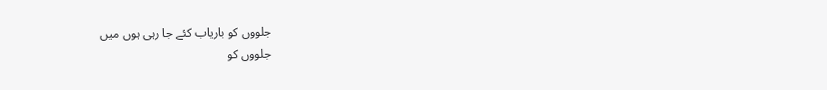جلووں کو باریاب کئے جا رہی ہوں میں
جلووں کو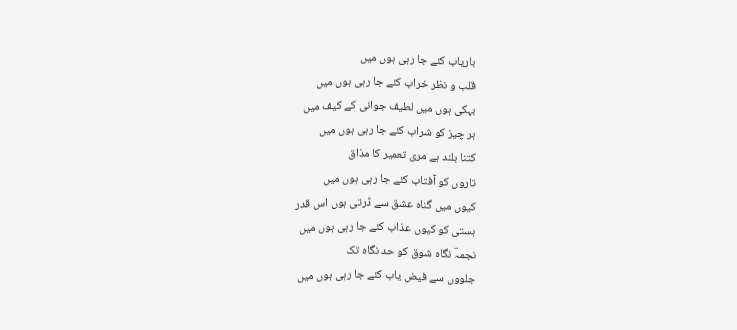باریاب کئے جا رہی ہوں میں
قلب و نظر خراب کئے جا رہی ہوں میں
بہکی ہوں میں لطیف جوانی کے کیف میں
ہر چیز کو شراب کئے جا رہی ہوں میں
کتنا بلند ہے مری تعمیر کا مذاق
تاروں کو آفتاب کئے جا رہی ہوں میں
کیوں میں گناہ عشق سے ڈرتی ہوں اس قدر
ہستی کو کیوں عذاب کئے جا رہی ہوں میں
نجمہؔ نگاہ شوق کو حد نگاہ تک
جلووں سے فیض یاب کئے جا رہی ہوں میں